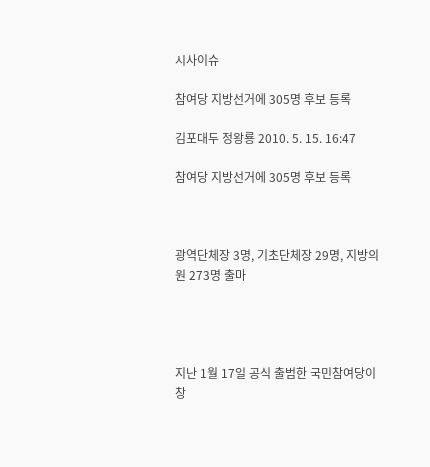시사이슈

참여당 지방선거에 305명 후보 등록

김포대두 정왕룡 2010. 5. 15. 16:47

참여당 지방선거에 305명 후보 등록



광역단체장 3명, 기초단체장 29명, 지방의원 273명 출마




지난 1월 17일 공식 출범한 국민참여당이 창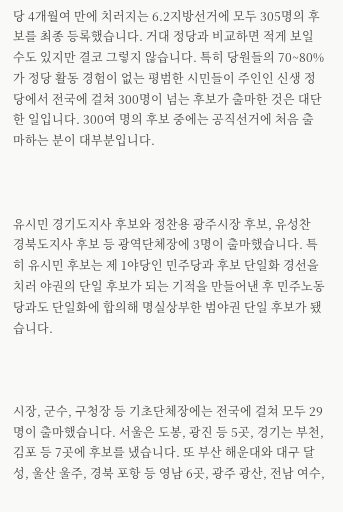당 4개월여 만에 치러지는 6.2지방선거에 모두 305명의 후보를 최종 등록했습니다. 거대 정당과 비교하면 적게 보일 수도 있지만 결코 그렇지 않습니다. 특히 당원들의 70~80%가 정당 활동 경험이 없는 평범한 시민들이 주인인 신생 정당에서 전국에 걸쳐 300명이 넘는 후보가 출마한 것은 대단한 일입니다. 300여 명의 후보 중에는 공직선거에 처음 출마하는 분이 대부분입니다.



유시민 경기도지사 후보와 정찬용 광주시장 후보, 유성찬 경북도지사 후보 등 광역단체장에 3명이 출마했습니다. 특히 유시민 후보는 제 1야당인 민주당과 후보 단일화 경선을 치러 야권의 단일 후보가 되는 기적을 만들어낸 후 민주노동당과도 단일화에 합의해 명실상부한 범야권 단일 후보가 됐습니다.



시장, 군수, 구청장 등 기초단체장에는 전국에 걸쳐 모두 29명이 출마했습니다. 서울은 도봉, 광진 등 5곳, 경기는 부천, 김포 등 7곳에 후보를 냈습니다. 또 부산 해운대와 대구 달성, 울산 울주, 경북 포항 등 영남 6곳, 광주 광산, 전남 여수,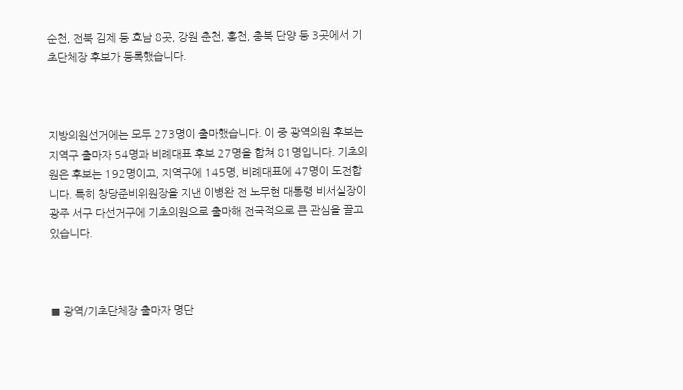순천, 전북 김제 등 호남 8곳, 강원 춘천, 홍천, 충북 단양 등 3곳에서 기초단체장 후보가 등록했습니다.



지방의원선거에는 모두 273명이 출마했습니다. 이 중 광역의원 후보는 지역구 출마자 54명과 비례대표 후보 27명을 합쳐 81명입니다. 기초의원은 후보는 192명이고, 지역구에 145명, 비례대표에 47명이 도전합니다. 특히 창당준비위원장을 지낸 이병완 전 노무현 대통령 비서실장이 광주 서구 다선거구에 기초의원으로 출마해 전국적으로 큰 관심을 끌고 있습니다.



■ 광역/기초단체장 출마자 명단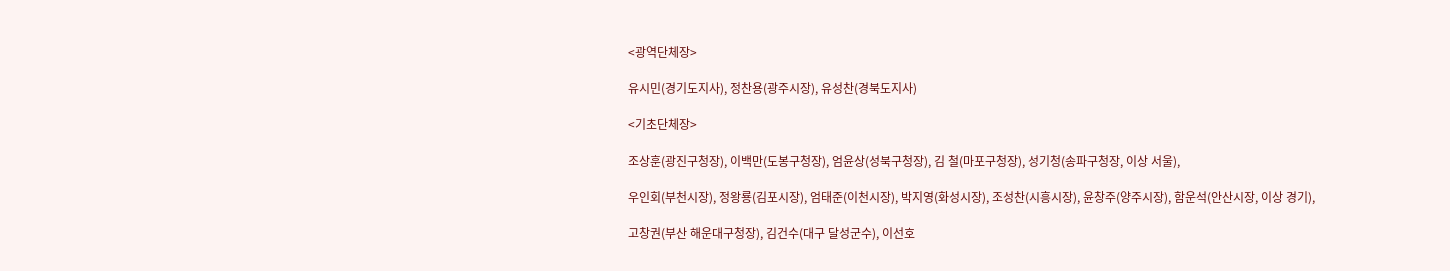<광역단체장>

유시민(경기도지사), 정찬용(광주시장), 유성찬(경북도지사)

<기초단체장>

조상훈(광진구청장), 이백만(도봉구청장), 엄윤상(성북구청장), 김 철(마포구청장), 성기청(송파구청장, 이상 서울),

우인회(부천시장), 정왕룡(김포시장), 엄태준(이천시장), 박지영(화성시장), 조성찬(시흥시장), 윤창주(양주시장), 함운석(안산시장, 이상 경기),

고창권(부산 해운대구청장), 김건수(대구 달성군수), 이선호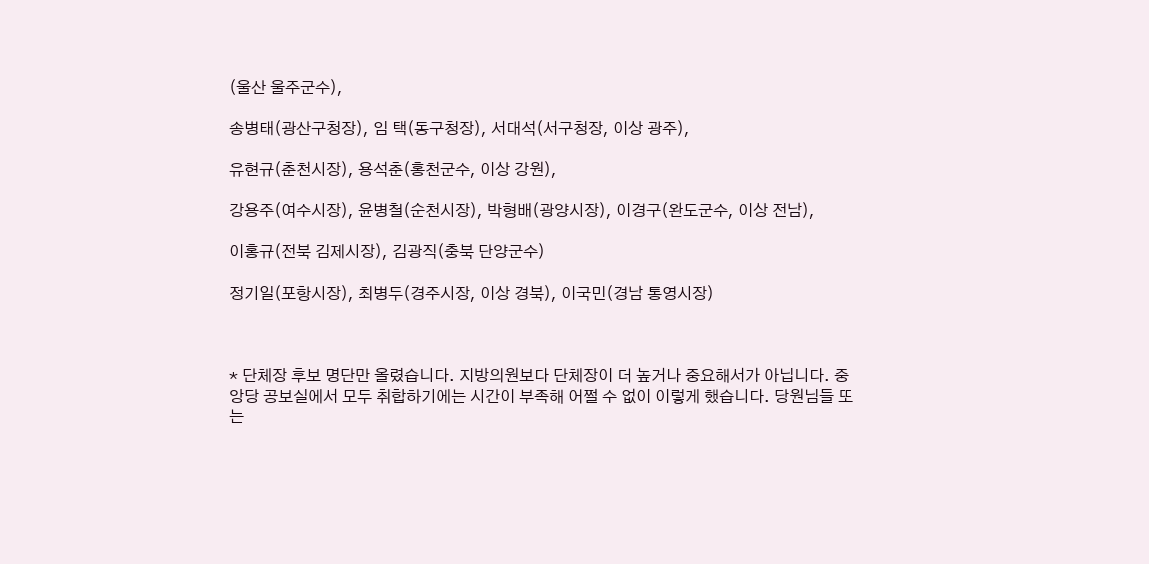(울산 울주군수),

송병태(광산구청장), 임 택(동구청장), 서대석(서구청장, 이상 광주),

유현규(춘천시장), 용석춘(홍천군수, 이상 강원),

강용주(여수시장), 윤병철(순천시장), 박형배(광양시장), 이경구(완도군수, 이상 전남),

이홍규(전북 김제시장), 김광직(충북 단양군수)

정기일(포항시장), 최병두(경주시장, 이상 경북), 이국민(경남 통영시장)



* 단체장 후보 명단만 올렸습니다. 지방의원보다 단체장이 더 높거나 중요해서가 아닙니다. 중앙당 공보실에서 모두 취합하기에는 시간이 부족해 어쩔 수 없이 이렇게 했습니다. 당원님들 또는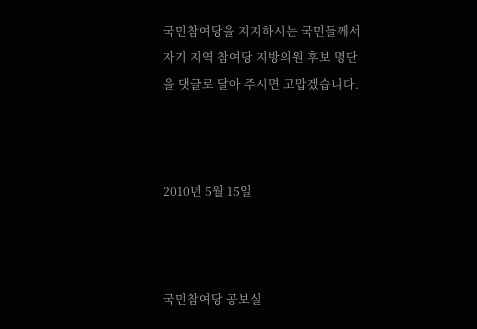국민참여당을 지지하시는 국민들께서 자기 지역 참여당 지방의원 후보 명단을 댓글로 달아 주시면 고맙겠습니다.



2010년 5월 15일



국민참여당 공보실